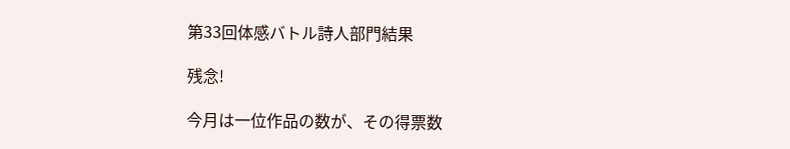第33回体感バトル詩人部門結果

残念!

今月は一位作品の数が、その得票数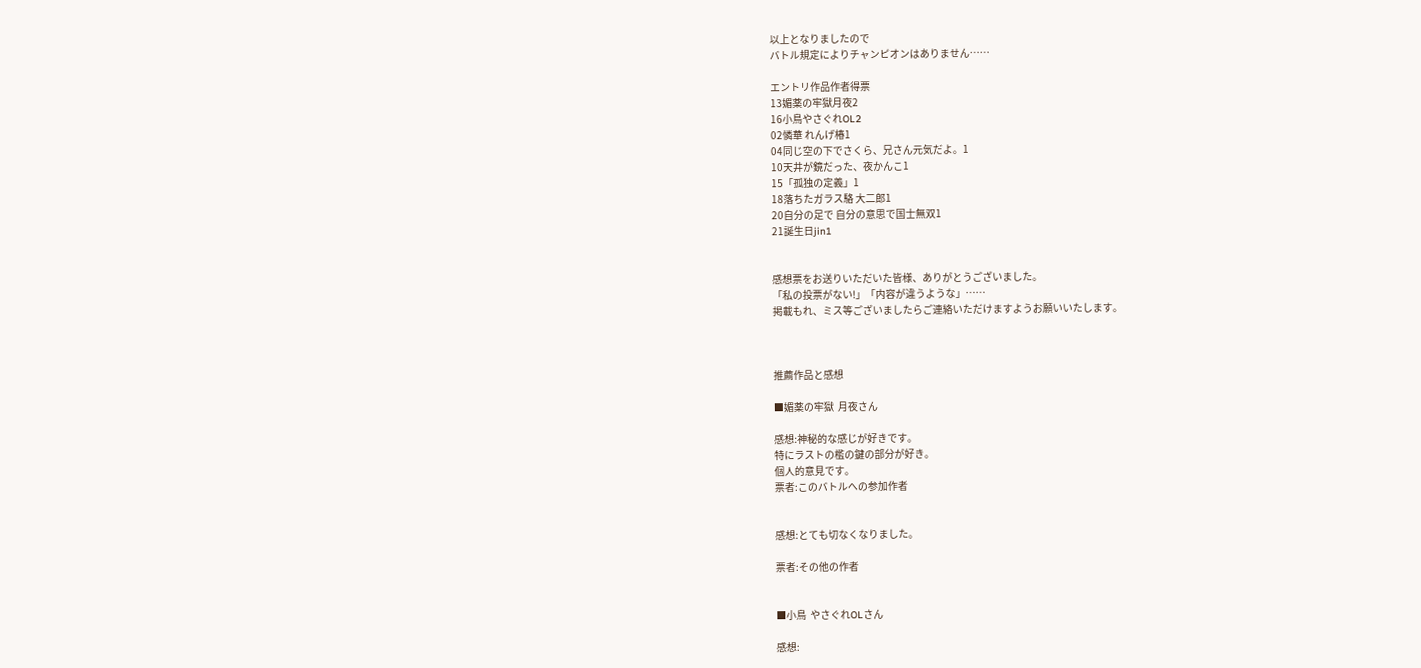以上となりましたので
バトル規定によりチャンピオンはありません……

エントリ作品作者得票
13媚薬の牢獄月夜2
16小鳥やさぐれOL2
02憐華 れんげ椿1
04同じ空の下でさくら、兄さん元気だよ。1
10天井が鏡だった、夜かんこ1
15「孤独の定義」1
18落ちたガラス駱 大二郎1
20自分の足で 自分の意思で国士無双1
21誕生日jin1


感想票をお送りいただいた皆様、ありがとうございました。
「私の投票がない!」「内容が違うような」……
掲載もれ、ミス等ございましたらご連絡いただけますようお願いいたします。



推薦作品と感想

■媚薬の牢獄  月夜さん

感想:神秘的な感じが好きです。
特にラストの檻の鍵の部分が好き。
個人的意見です。
票者:このバトルへの参加作者


感想:とても切なくなりました。

票者:その他の作者


■小鳥  やさぐれOLさん

感想: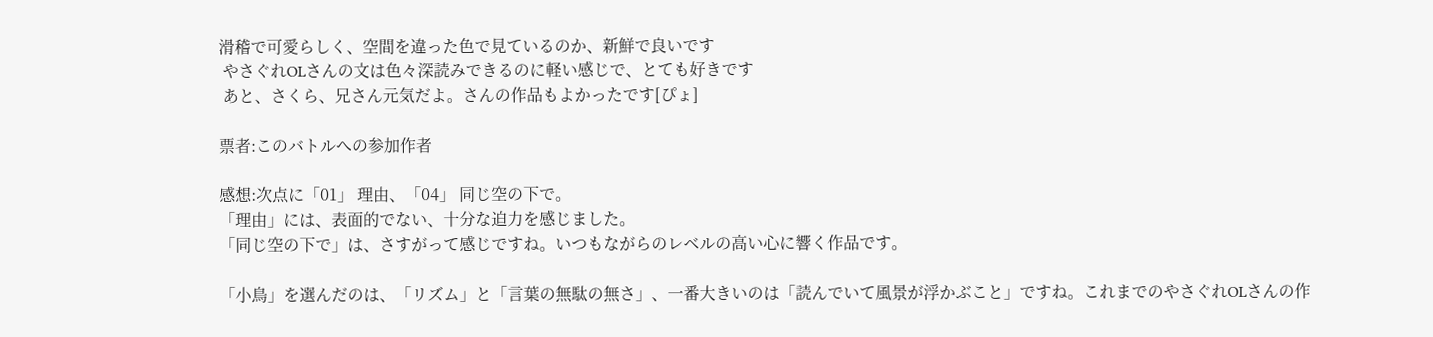滑稽で可愛らしく、空間を違った色で見ているのか、新鮮で良いです
 やさぐれOLさんの文は色々深読みできるのに軽い感じで、とても好きです
 あと、さくら、兄さん元気だよ。さんの作品もよかったです[ぴょ]

票者:このバトルへの参加作者

感想:次点に「01」 理由、「04」 同じ空の下で。
「理由」には、表面的でない、十分な迫力を感じました。
「同じ空の下で」は、さすがって感じですね。いつもながらのレベルの高い心に響く作品です。

「小鳥」を選んだのは、「リズム」と「言葉の無駄の無さ」、一番大きいのは「読んでいて風景が浮かぶこと」ですね。これまでのやさぐれOLさんの作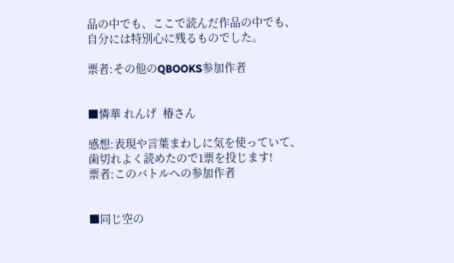品の中でも、ここで読んだ作品の中でも、自分には特別心に残るものでした。

票者:その他のQBOOKS参加作者


■憐華 れんげ  椿さん

感想:表現や言葉まわしに気を使っていて、歯切れよく読めたので1票を投じます!
票者:このバトルへの参加作者


■同じ空の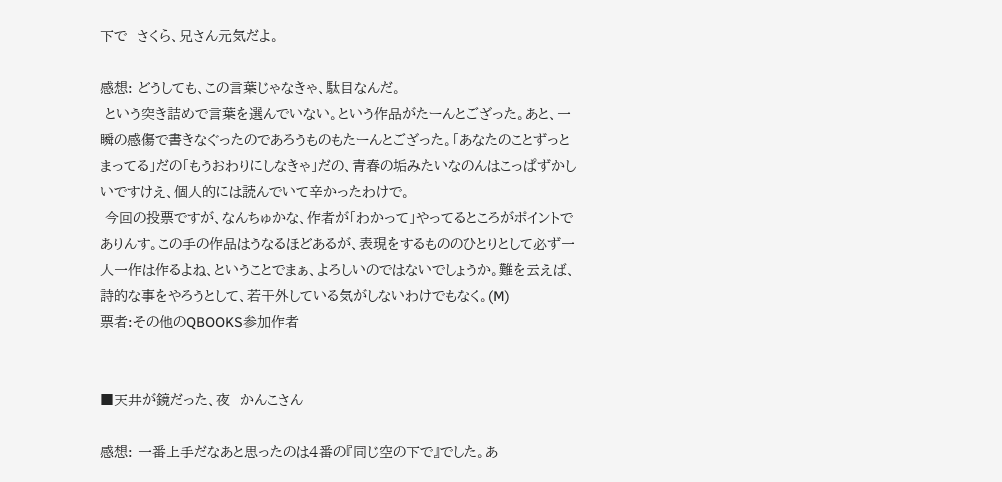下で  さくら、兄さん元気だよ。

感想: どうしても、この言葉じゃなきゃ、駄目なんだ。
 という突き詰めで言葉を選んでいない。という作品がたーんとござった。あと、一瞬の感傷で書きなぐったのであろうものもたーんとござった。「あなたのことずっとまってる」だの「もうおわりにしなきゃ」だの、青春の垢みたいなのんはこっぱずかしいですけえ、個人的には読んでいて辛かったわけで。
 今回の投票ですが、なんちゅかな、作者が「わかって」やってるところがポイントでありんす。この手の作品はうなるほどあるが、表現をするもののひとりとして必ず一人一作は作るよね、ということでまぁ、よろしいのではないでしょうか。難を云えば、詩的な事をやろうとして、若干外している気がしないわけでもなく。(M)
票者:その他のQBOOKS参加作者


■天井が鏡だった、夜  かんこさん

感想: 一番上手だなあと思ったのは4番の『同じ空の下で』でした。あ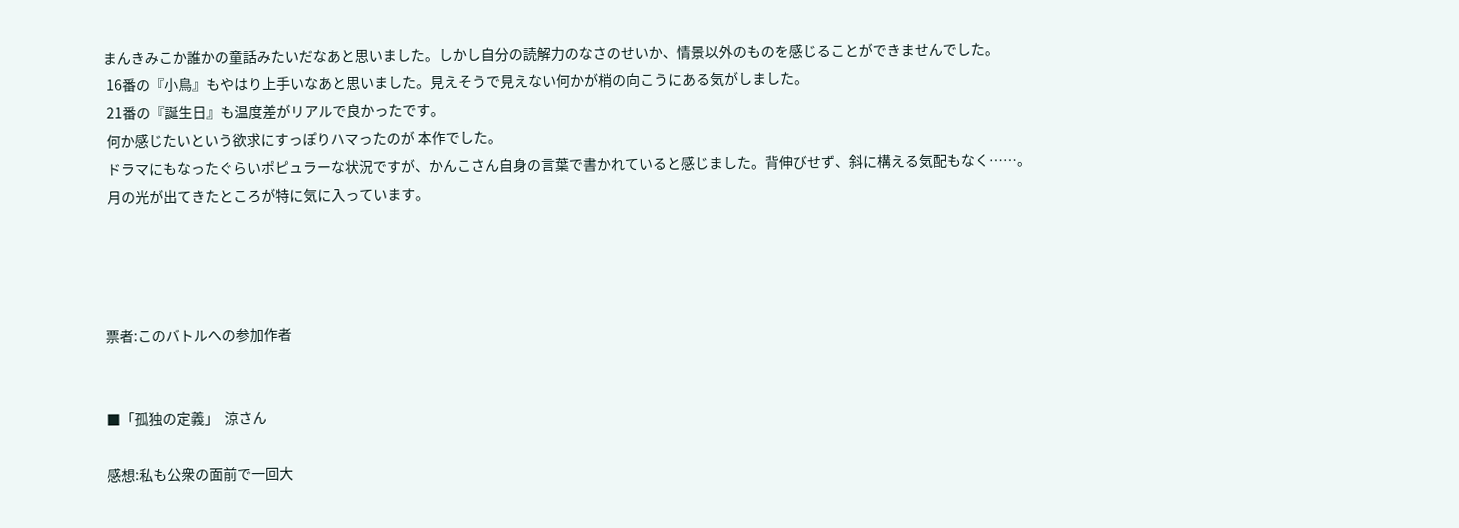まんきみこか誰かの童話みたいだなあと思いました。しかし自分の読解力のなさのせいか、情景以外のものを感じることができませんでした。
 16番の『小鳥』もやはり上手いなあと思いました。見えそうで見えない何かが梢の向こうにある気がしました。
 21番の『誕生日』も温度差がリアルで良かったです。
 何か感じたいという欲求にすっぽりハマったのが 本作でした。
 ドラマにもなったぐらいポピュラーな状況ですが、かんこさん自身の言葉で書かれていると感じました。背伸びせず、斜に構える気配もなく……。
 月の光が出てきたところが特に気に入っています。




票者:このバトルへの参加作者


■「孤独の定義」  涼さん

感想:私も公衆の面前で一回大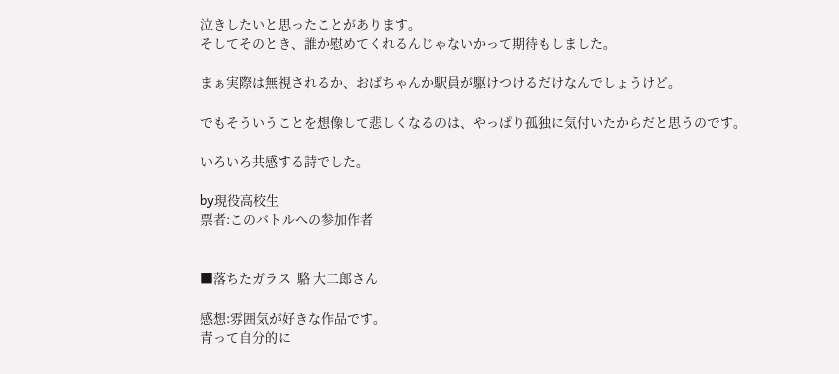泣きしたいと思ったことがあります。
そしてそのとき、誰か慰めてくれるんじゃないかって期待もしました。

まぁ実際は無視されるか、おばちゃんか駅員が駆けつけるだけなんでしょうけど。

でもそういうことを想像して悲しくなるのは、やっぱり孤独に気付いたからだと思うのです。

いろいろ共感する詩でした。

by現役高校生
票者:このバトルへの参加作者


■落ちたガラス  駱 大二郎さん

感想:雰囲気が好きな作品です。
青って自分的に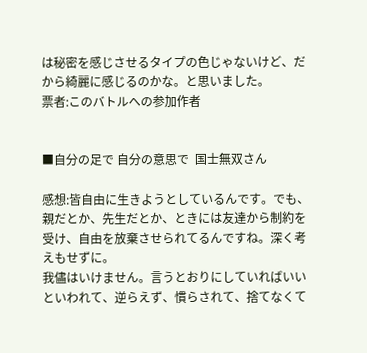は秘密を感じさせるタイプの色じゃないけど、だから綺麗に感じるのかな。と思いました。
票者:このバトルへの参加作者


■自分の足で 自分の意思で  国士無双さん

感想:皆自由に生きようとしているんです。でも、親だとか、先生だとか、ときには友達から制約を受け、自由を放棄させられてるんですね。深く考えもせずに。
我儘はいけません。言うとおりにしていればいいといわれて、逆らえず、慣らされて、捨てなくて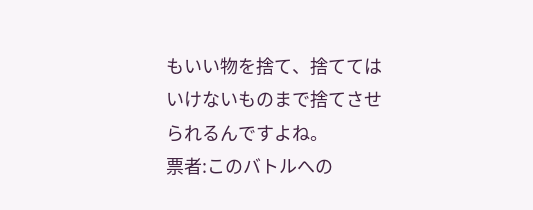もいい物を捨て、捨ててはいけないものまで捨てさせられるんですよね。
票者:このバトルへの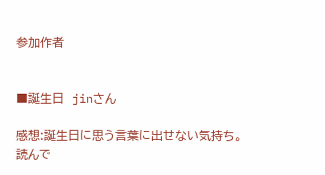参加作者


■誕生日  jinさん

感想:誕生日に思う言葉に出せない気持ち。
読んで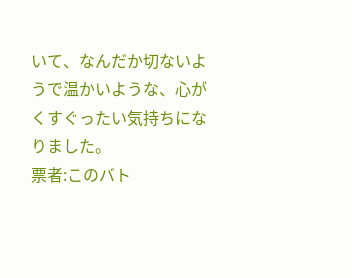いて、なんだか切ないようで温かいような、心がくすぐったい気持ちになりました。
票者:このバト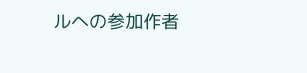ルへの参加作者